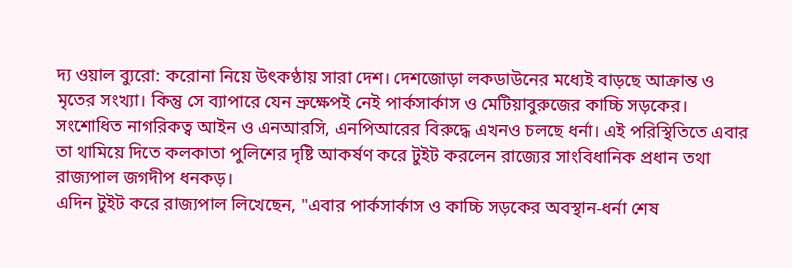দ্য ওয়াল ব্যুরো: করোনা নিয়ে উৎকণ্ঠায় সারা দেশ। দেশজোড়া লকডাউনের মধ্যেই বাড়ছে আক্রান্ত ও মৃতের সংখ্যা। কিন্তু সে ব্যাপারে যেন ভ্রুক্ষেপই নেই পার্কসার্কাস ও মেটিয়াবুরুজের কাচ্চি সড়কের। সংশোধিত নাগরিকত্ব আইন ও এনআরসি, এনপিআরের বিরুদ্ধে এখনও চলছে ধর্না। এই পরিস্থিতিতে এবার তা থামিয়ে দিতে কলকাতা পুলিশের দৃষ্টি আকর্ষণ করে টুইট করলেন রাজ্যের সাংবিধানিক প্রধান তথা রাজ্যপাল জগদীপ ধনকড়।
এদিন টুইট করে রাজ্যপাল লিখেছেন, "এবার পার্কসার্কাস ও কাচ্চি সড়কের অবস্থান-ধর্না শেষ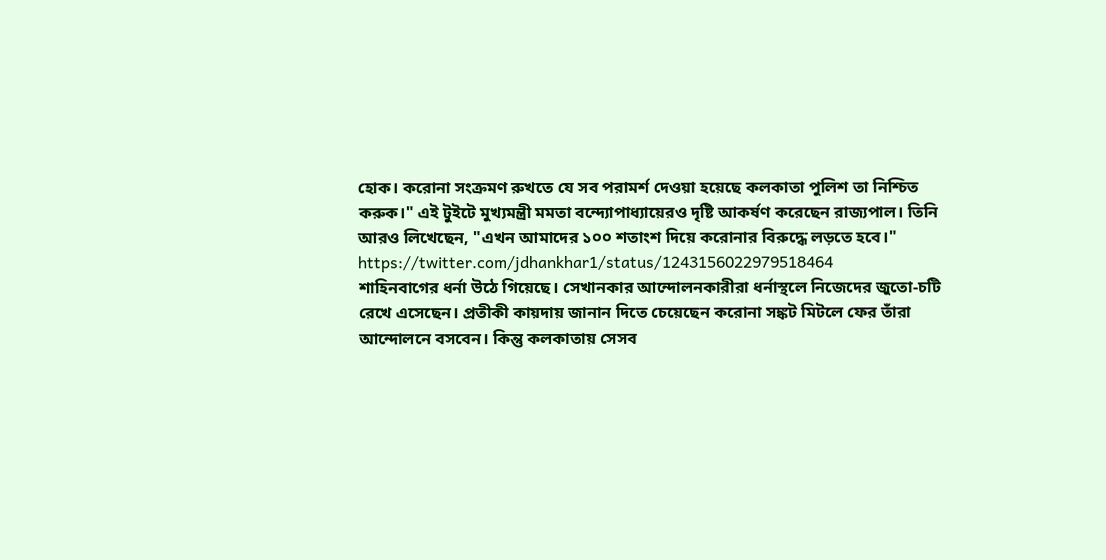হোক। করোনা সংক্রমণ রুখতে যে সব পরামর্শ দেওয়া হয়েছে কলকাতা পুলিশ তা নিশ্চিত করুক।" এই টুইটে মুখ্যমন্ত্রী মমতা বন্দ্যোপাধ্যায়েরও দৃষ্টি আকর্ষণ করেছেন রাজ্যপাল। তিনি আরও লিখেছেন, "এখন আমাদের ১০০ শতাংশ দিয়ে করোনার বিরুদ্ধে লড়তে হবে।"
https://twitter.com/jdhankhar1/status/1243156022979518464
শাহিনবাগের ধর্না উঠে গিয়েছে। সেখানকার আন্দোলনকারীরা ধর্নাস্থলে নিজেদের জুতো-চটি রেখে এসেছেন। প্রতীকী কায়দায় জানান দিতে চেয়েছেন করোনা সঙ্কট মিটলে ফের তাঁরা আন্দোলনে বসবেন। কিন্তু কলকাতায় সেসব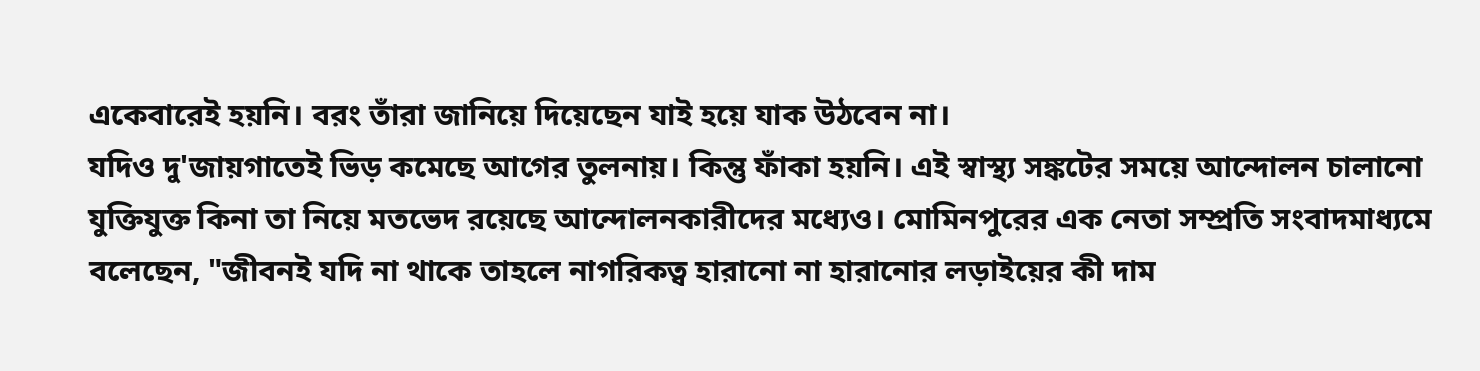একেবারেই হয়নি। বরং তাঁরা জানিয়ে দিয়েছেন যাই হয়ে যাক উঠবেন না।
যদিও দু'জায়গাতেই ভিড় কমেছে আগের তুলনায়। কিন্তু ফাঁকা হয়নি। এই স্বাস্থ্য সঙ্কটের সময়ে আন্দোলন চালানো যুক্তিযুক্ত কিনা তা নিয়ে মতভেদ রয়েছে আন্দোলনকারীদের মধ্যেও। মোমিনপুরের এক নেতা সম্প্রতি সংবাদমাধ্যমে বলেছেন, "জীবনই যদি না থাকে তাহলে নাগরিকত্ব হারানো না হারানোর লড়াইয়ের কী দাম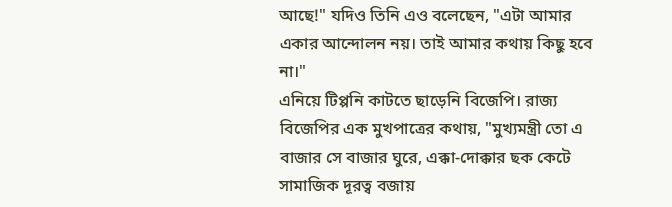আছে!" যদিও তিনি এও বলেছেন, "এটা আমার একার আন্দোলন নয়। তাই আমার কথায় কিছু হবে না।"
এনিয়ে টিপ্পনি কাটতে ছাড়েনি বিজেপি। রাজ্য বিজেপির এক মুখপাত্রের কথায়, "মুখ্যমন্ত্রী তো এ বাজার সে বাজার ঘুরে, এক্কা-দোক্কার ছক কেটে সামাজিক দূরত্ব বজায়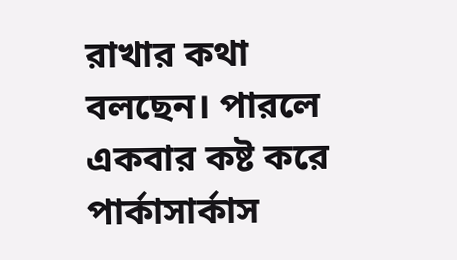রাখার কথা বলছেন। পারলে একবার কষ্ট করে পার্কাসার্কাস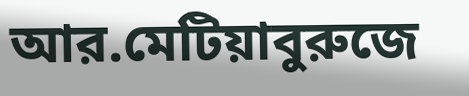আর.মেটিয়াবুরুজে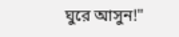ঘুরে আসুন!"